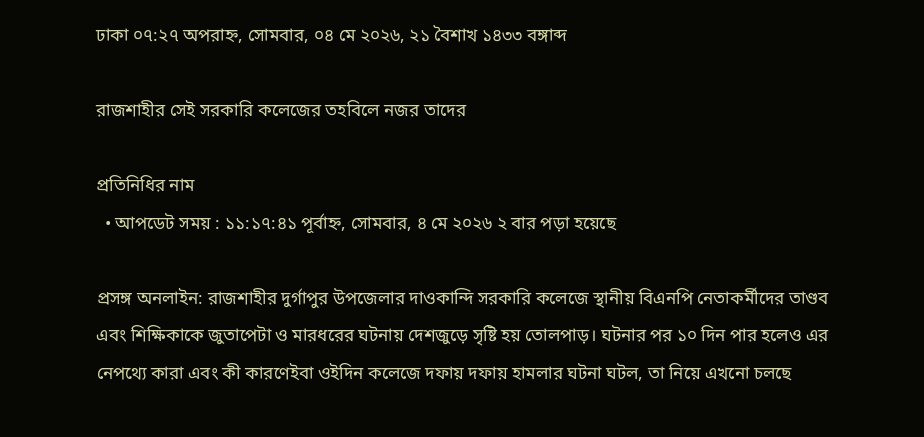ঢাকা ০৭:২৭ অপরাহ্ন, সোমবার, ০৪ মে ২০২৬, ২১ বৈশাখ ১৪৩৩ বঙ্গাব্দ

রাজশাহীর সেই সরকারি কলেজের তহবিলে নজর তাদের

প্রতিনিধির নাম
  • আপডেট সময় : ১১:১৭:৪১ পূর্বাহ্ন, সোমবার, ৪ মে ২০২৬ ২ বার পড়া হয়েছে

প্রসঙ্গ অনলাইন: রাজশাহীর দুর্গাপুর উপজেলার দাওকান্দি সরকারি কলেজে স্থানীয় বিএনপি নেতাকর্মীদের তাণ্ডব এবং শিক্ষিকাকে জুতাপেটা ও মারধরের ঘটনায় দেশজুড়ে সৃষ্টি হয় তোলপাড়। ঘটনার পর ১০ দিন পার হলেও এর নেপথ্যে কারা এবং কী কারণেইবা ওইদিন কলেজে দফায় দফায় হামলার ঘটনা ঘটল, তা নিয়ে এখনো চলছে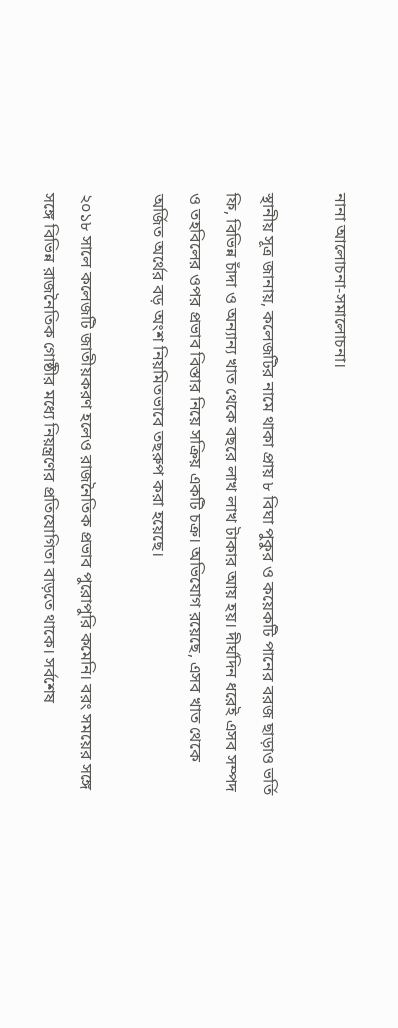নানা আলোচনা-সমালোচনা।

স্থানীয় সূত্র জানায়, কলেজটির নামে থাকা প্রায় ৮ বিঘা পুকুর ও কয়েকটি পানের বরজ ছাড়াও ভর্তি ফি, বিভিন্ন চাঁদা ও অন্যান্য খাত থেকে বছরে লাখ লাখ টাকার আয় হয়। দীর্ঘদিন ধরেই এসব সম্পদ ও তহবিলের ওপর প্রভাব বিস্তার নিয়ে সক্রিয় একটি চক্র। অভিযোগ রয়েছে, এসব খাত থেকে অর্জিত অর্থের বড় অংশ নিয়মিতভাবে তছরুপ করা হয়েছে।

২০১৮ সালে কলেজটি জাতীয়করণ হলেও রাজনৈতিক প্রভাব পুরোপুরি কমেনি। বরং সময়ের সঙ্গে সঙ্গে বিভিন্ন রাজনৈতিক গোষ্ঠীর মধ্যে নিয়ন্ত্রণের প্রতিযোগিতা বাড়তে থাকে। সর্বশেষ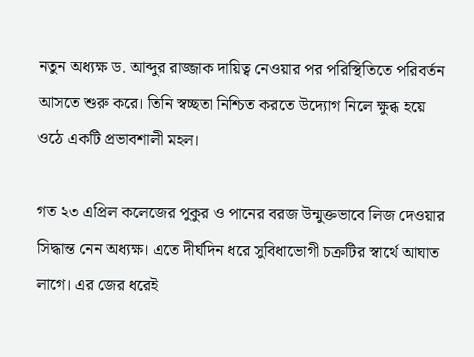নতুন অধ্যক্ষ ড. আব্দুর রাজ্জাক দায়িত্ব নেওয়ার পর পরিস্থিতিতে পরিবর্তন আসতে শুরু করে। তিনি স্বচ্ছতা নিশ্চিত করতে উদ্যোগ নিলে ক্ষুব্ধ হয়ে ওঠে একটি প্রভাবশালী মহল।

গত ২৩ এপ্রিল কলেজের পুকুর ও পানের বরজ উন্মুক্তভাবে লিজ দেওয়ার সিদ্ধান্ত নেন অধ্যক্ষ। এতে দীর্ঘদিন ধরে সুবিধাভোগী চক্রটির স্বার্থে আঘাত লাগে। এর জের ধরেই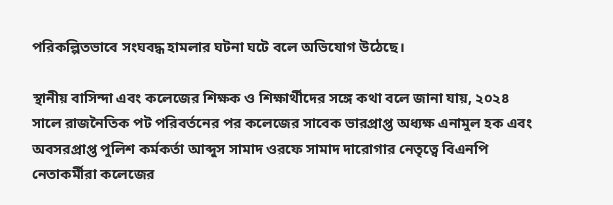পরিকল্পিতভাবে সংঘবদ্ধ হামলার ঘটনা ঘটে বলে অভিযোগ উঠেছে।

স্থানীয় বাসিন্দা এবং কলেজের শিক্ষক ও শিক্ষার্থীদের সঙ্গে কথা বলে জানা যায়, ২০২৪ সালে রাজনৈতিক পট পরিবর্তনের পর কলেজের সাবেক ভারপ্রাপ্ত অধ্যক্ষ এনামুল হক এবং অবসরপ্রাপ্ত পুলিশ কর্মকর্তা আব্দুস সামাদ ওরফে সামাদ দারোগার নেতৃত্বে বিএনপি নেতাকর্মীরা কলেজের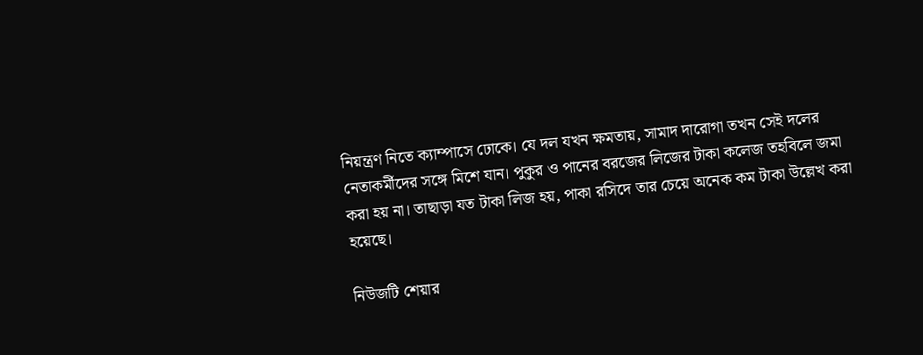নিয়ন্ত্রণ নিতে ক্যাম্পাসে ঢোকে। যে দল যখন ক্ষমতায়, সামাদ দারোগা তখন সেই দলের নেতাকর্মীদের সঙ্গে মিশে যান। পুকুর ও পানের বরজের লিজের টাকা কলেজ তহবিলে জমা করা হয় না। তাছাড়া যত টাকা লিজ হয়, পাকা রসিদে তার চেয়ে অনেক কম টাকা উল্লেখ করা হয়েছে।

নিউজটি শেয়ার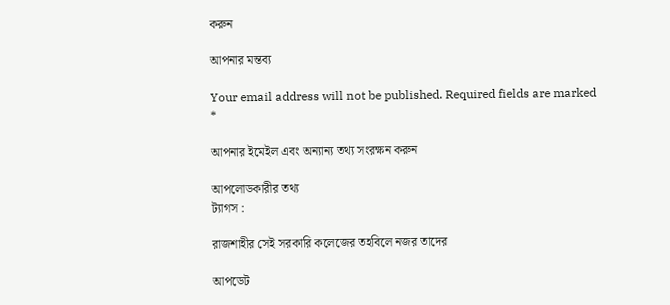করুন

আপনার মন্তব্য

Your email address will not be published. Required fields are marked *

আপনার ইমেইল এবং অন্যান্য তথ্য সংরক্ষন করুন

আপলোডকারীর তথ্য
ট্যাগস :

রাজশাহীর সেই সরকারি কলেজের তহবিলে নজর তাদের

আপডেট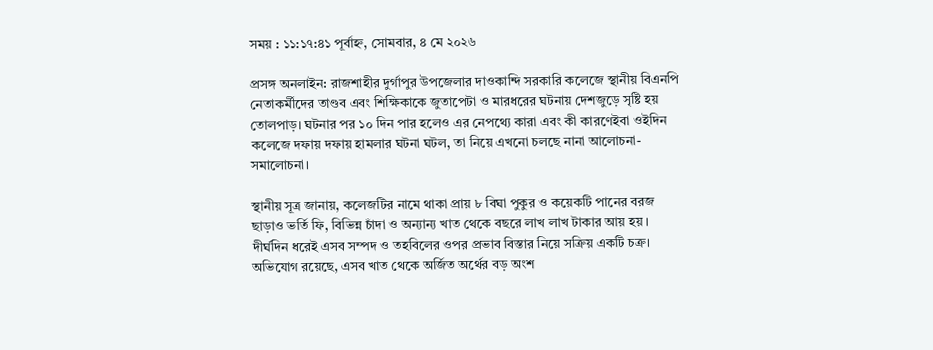সময় : ১১:১৭:৪১ পূর্বাহ্ন, সোমবার, ৪ মে ২০২৬

প্রসঙ্গ অনলাইন: রাজশাহীর দুর্গাপুর উপজেলার দাওকান্দি সরকারি কলেজে স্থানীয় বিএনপি নেতাকর্মীদের তাণ্ডব এবং শিক্ষিকাকে জুতাপেটা ও মারধরের ঘটনায় দেশজুড়ে সৃষ্টি হয় তোলপাড়। ঘটনার পর ১০ দিন পার হলেও এর নেপথ্যে কারা এবং কী কারণেইবা ওইদিন কলেজে দফায় দফায় হামলার ঘটনা ঘটল, তা নিয়ে এখনো চলছে নানা আলোচনা-সমালোচনা।

স্থানীয় সূত্র জানায়, কলেজটির নামে থাকা প্রায় ৮ বিঘা পুকুর ও কয়েকটি পানের বরজ ছাড়াও ভর্তি ফি, বিভিন্ন চাঁদা ও অন্যান্য খাত থেকে বছরে লাখ লাখ টাকার আয় হয়। দীর্ঘদিন ধরেই এসব সম্পদ ও তহবিলের ওপর প্রভাব বিস্তার নিয়ে সক্রিয় একটি চক্র। অভিযোগ রয়েছে, এসব খাত থেকে অর্জিত অর্থের বড় অংশ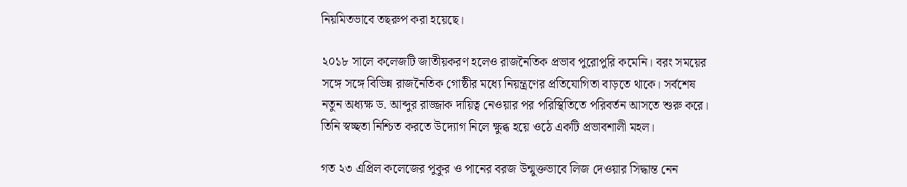নিয়মিতভাবে তছরুপ করা হয়েছে।

২০১৮ সালে কলেজটি জাতীয়করণ হলেও রাজনৈতিক প্রভাব পুরোপুরি কমেনি। বরং সময়ের সঙ্গে সঙ্গে বিভিন্ন রাজনৈতিক গোষ্ঠীর মধ্যে নিয়ন্ত্রণের প্রতিযোগিতা বাড়তে থাকে। সর্বশেষ নতুন অধ্যক্ষ ড. আব্দুর রাজ্জাক দায়িত্ব নেওয়ার পর পরিস্থিতিতে পরিবর্তন আসতে শুরু করে। তিনি স্বচ্ছতা নিশ্চিত করতে উদ্যোগ নিলে ক্ষুব্ধ হয়ে ওঠে একটি প্রভাবশালী মহল।

গত ২৩ এপ্রিল কলেজের পুকুর ও পানের বরজ উন্মুক্তভাবে লিজ দেওয়ার সিদ্ধান্ত নেন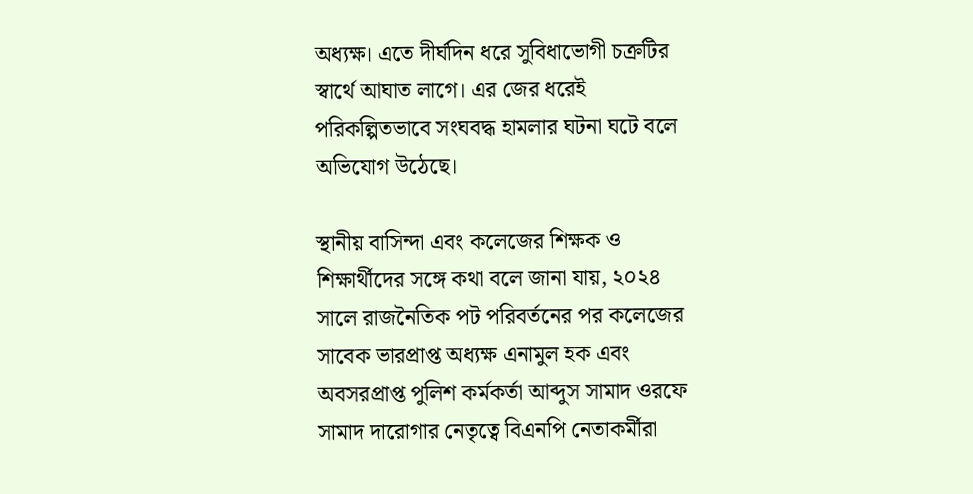অধ্যক্ষ। এতে দীর্ঘদিন ধরে সুবিধাভোগী চক্রটির স্বার্থে আঘাত লাগে। এর জের ধরেই পরিকল্পিতভাবে সংঘবদ্ধ হামলার ঘটনা ঘটে বলে অভিযোগ উঠেছে।

স্থানীয় বাসিন্দা এবং কলেজের শিক্ষক ও শিক্ষার্থীদের সঙ্গে কথা বলে জানা যায়, ২০২৪ সালে রাজনৈতিক পট পরিবর্তনের পর কলেজের সাবেক ভারপ্রাপ্ত অধ্যক্ষ এনামুল হক এবং অবসরপ্রাপ্ত পুলিশ কর্মকর্তা আব্দুস সামাদ ওরফে সামাদ দারোগার নেতৃত্বে বিএনপি নেতাকর্মীরা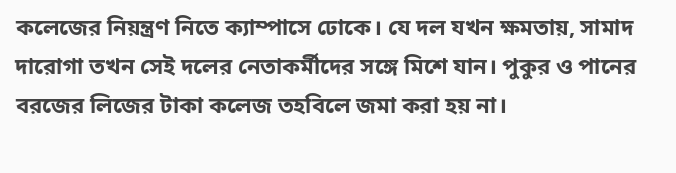কলেজের নিয়ন্ত্রণ নিতে ক্যাম্পাসে ঢোকে। যে দল যখন ক্ষমতায়, সামাদ দারোগা তখন সেই দলের নেতাকর্মীদের সঙ্গে মিশে যান। পুকুর ও পানের বরজের লিজের টাকা কলেজ তহবিলে জমা করা হয় না।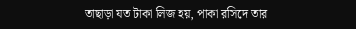তাছাড়া যত টাকা লিজ হয়, পাকা রসিদে তার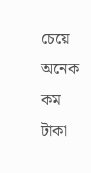চেয়ে অনেক কম টাকা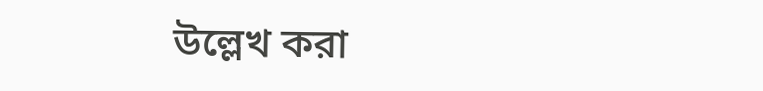উল্লেখ করা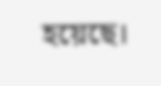হয়েছে।